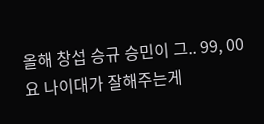올해 창섭 승규 승민이 그.. 99, 00 요 나이대가 잘해주는게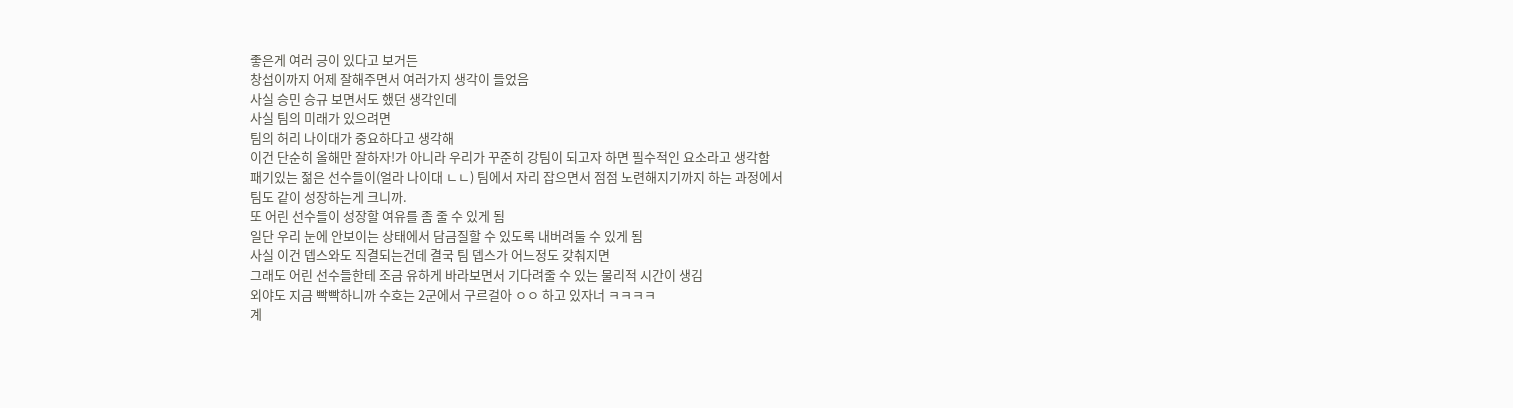좋은게 여러 긍이 있다고 보거든
창섭이까지 어제 잘해주면서 여러가지 생각이 들었음
사실 승민 승규 보면서도 했던 생각인데
사실 팀의 미래가 있으려면
팀의 허리 나이대가 중요하다고 생각해
이건 단순히 올해만 잘하자!가 아니라 우리가 꾸준히 강팀이 되고자 하면 필수적인 요소라고 생각함
패기있는 젊은 선수들이(얼라 나이대 ㄴㄴ) 팀에서 자리 잡으면서 점점 노련해지기까지 하는 과정에서
팀도 같이 성장하는게 크니까.
또 어린 선수들이 성장할 여유를 좀 줄 수 있게 됨
일단 우리 눈에 안보이는 상태에서 담금질할 수 있도록 내버려둘 수 있게 됨
사실 이건 뎁스와도 직결되는건데 결국 팀 뎁스가 어느정도 갖춰지면
그래도 어린 선수들한테 조금 유하게 바라보면서 기다려줄 수 있는 물리적 시간이 생김
외야도 지금 빡빡하니까 수호는 2군에서 구르걸아 ㅇㅇ 하고 있자너 ㅋㅋㅋㅋ
계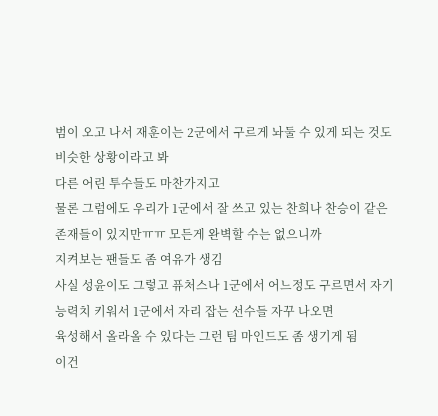범이 오고 나서 재훈이는 2군에서 구르게 놔둘 수 있게 되는 것도 비슷한 상황이라고 봐
다른 어린 투수들도 마찬가지고
물론 그럼에도 우리가 1군에서 잘 쓰고 있는 찬희나 찬승이 같은 존재들이 있지만ㅠㅠ 모든게 완벽할 수는 없으니까
지켜보는 팬들도 좀 여유가 생김
사실 성윤이도 그렇고 퓨처스나 1군에서 어느정도 구르면서 자기 능력치 키워서 1군에서 자리 잡는 선수들 자꾸 나오면
육성해서 올라올 수 있다는 그런 팀 마인드도 좀 생기게 됨
이건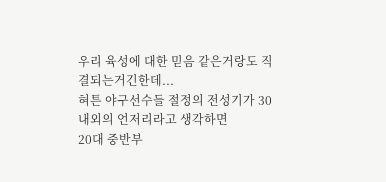우리 육성에 대한 믿음 같은거랑도 직결되는거긴한데...
혀튼 야구선수들 절정의 전성기가 30 내외의 언저리라고 생각하면
20대 중반부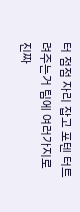터 점점 자리 잡고 포텐 터트려주는거 팀에 여러가지로 진짜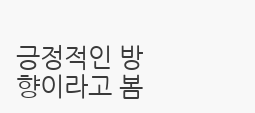긍정적인 방향이라고 봄